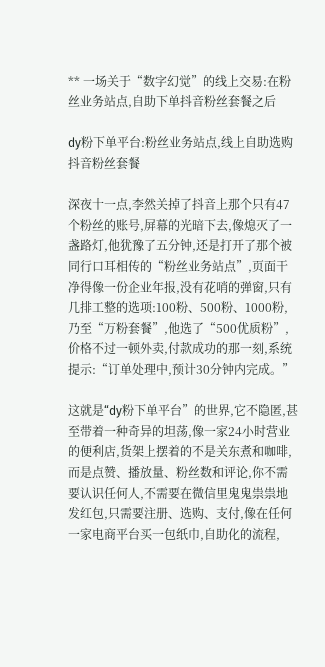** 一场关于“数字幻觉”的线上交易:在粉丝业务站点,自助下单抖音粉丝套餐之后

dy粉下单平台:粉丝业务站点,线上自助选购抖音粉丝套餐

深夜十一点,李然关掉了抖音上那个只有47个粉丝的账号,屏幕的光暗下去,像熄灭了一盏路灯,他犹豫了五分钟,还是打开了那个被同行口耳相传的“粉丝业务站点”,页面干净得像一份企业年报,没有花哨的弹窗,只有几排工整的选项:100粉、500粉、1000粉,乃至“万粉套餐”,他选了“500优质粉”,价格不过一顿外卖,付款成功的那一刻,系统提示:“订单处理中,预计30分钟内完成。”

这就是“dy粉下单平台”的世界,它不隐匿,甚至带着一种奇异的坦荡,像一家24小时营业的便利店,货架上摆着的不是关东煮和咖啡,而是点赞、播放量、粉丝数和评论,你不需要认识任何人,不需要在微信里鬼鬼祟祟地发红包,只需要注册、选购、支付,像在任何一家电商平台买一包纸巾,自助化的流程,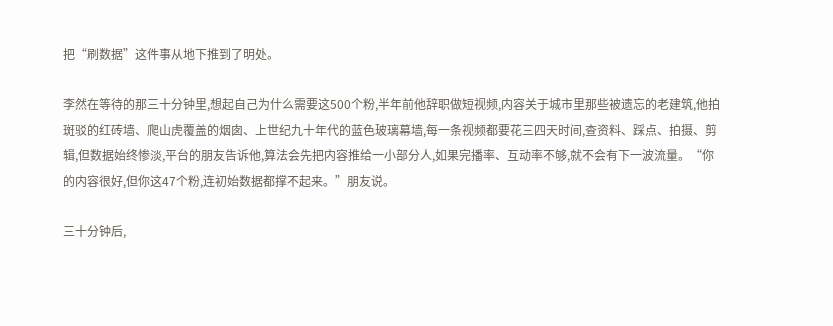把“刷数据”这件事从地下推到了明处。

李然在等待的那三十分钟里,想起自己为什么需要这500个粉,半年前他辞职做短视频,内容关于城市里那些被遗忘的老建筑,他拍斑驳的红砖墙、爬山虎覆盖的烟囱、上世纪九十年代的蓝色玻璃幕墙,每一条视频都要花三四天时间,查资料、踩点、拍摄、剪辑,但数据始终惨淡,平台的朋友告诉他,算法会先把内容推给一小部分人,如果完播率、互动率不够,就不会有下一波流量。“你的内容很好,但你这47个粉,连初始数据都撑不起来。”朋友说。

三十分钟后,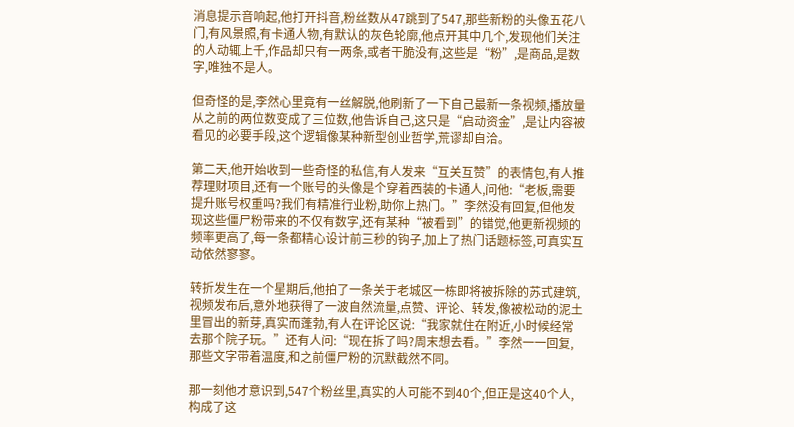消息提示音响起,他打开抖音,粉丝数从47跳到了547,那些新粉的头像五花八门,有风景照,有卡通人物,有默认的灰色轮廓,他点开其中几个,发现他们关注的人动辄上千,作品却只有一两条,或者干脆没有,这些是“粉”,是商品,是数字,唯独不是人。

但奇怪的是,李然心里竟有一丝解脱,他刷新了一下自己最新一条视频,播放量从之前的两位数变成了三位数,他告诉自己,这只是“启动资金”,是让内容被看见的必要手段,这个逻辑像某种新型创业哲学,荒谬却自洽。

第二天,他开始收到一些奇怪的私信,有人发来“互关互赞”的表情包,有人推荐理财项目,还有一个账号的头像是个穿着西装的卡通人,问他:“老板,需要提升账号权重吗?我们有精准行业粉,助你上热门。”李然没有回复,但他发现这些僵尸粉带来的不仅有数字,还有某种“被看到”的错觉,他更新视频的频率更高了,每一条都精心设计前三秒的钩子,加上了热门话题标签,可真实互动依然寥寥。

转折发生在一个星期后,他拍了一条关于老城区一栋即将被拆除的苏式建筑,视频发布后,意外地获得了一波自然流量,点赞、评论、转发,像被松动的泥土里冒出的新芽,真实而蓬勃,有人在评论区说:“我家就住在附近,小时候经常去那个院子玩。”还有人问:“现在拆了吗?周末想去看。”李然一一回复,那些文字带着温度,和之前僵尸粉的沉默截然不同。

那一刻他才意识到,547个粉丝里,真实的人可能不到40个,但正是这40个人,构成了这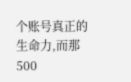个账号真正的生命力,而那500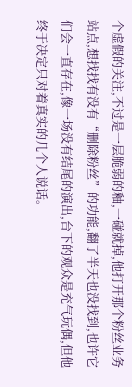个虚假的关注,不过是一层脆弱的釉,一碰就掉,他打开那个粉丝业务站点,想找找有没有“删除粉丝”的功能,翻了半天也没找到,也许它们会一直存在,像一场没有结尾的演出,台下的观众是充气玩偶,但他终于决定只对着真实的几个人说话。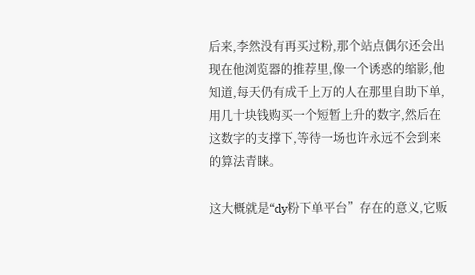后来,李然没有再买过粉,那个站点偶尔还会出现在他浏览器的推荐里,像一个诱惑的缩影,他知道,每天仍有成千上万的人在那里自助下单,用几十块钱购买一个短暂上升的数字,然后在这数字的支撑下,等待一场也许永远不会到来的算法青睐。

这大概就是“dy粉下单平台”存在的意义,它贩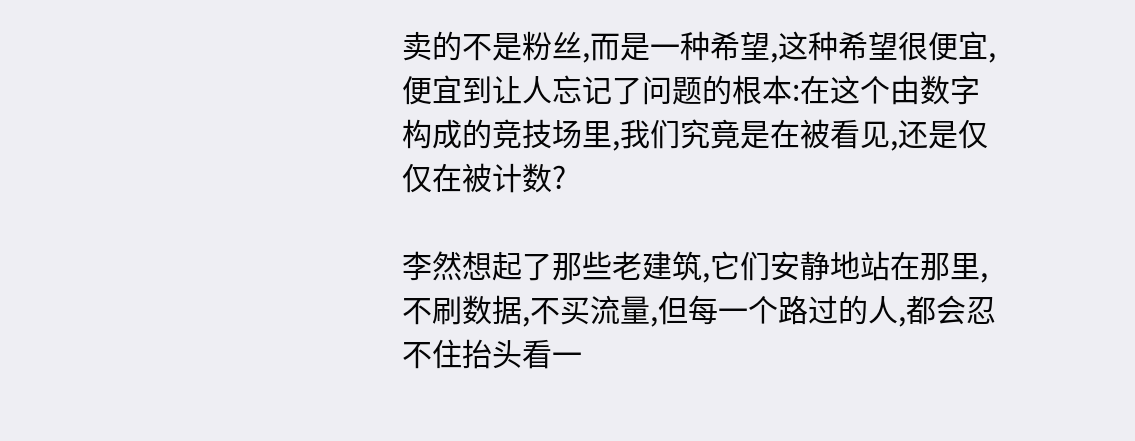卖的不是粉丝,而是一种希望,这种希望很便宜,便宜到让人忘记了问题的根本:在这个由数字构成的竞技场里,我们究竟是在被看见,还是仅仅在被计数?

李然想起了那些老建筑,它们安静地站在那里,不刷数据,不买流量,但每一个路过的人,都会忍不住抬头看一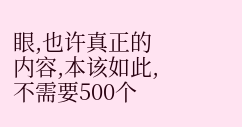眼,也许真正的内容,本该如此,不需要500个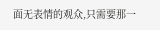面无表情的观众,只需要那一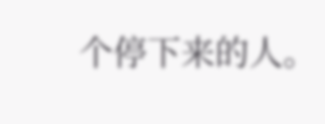个停下来的人。